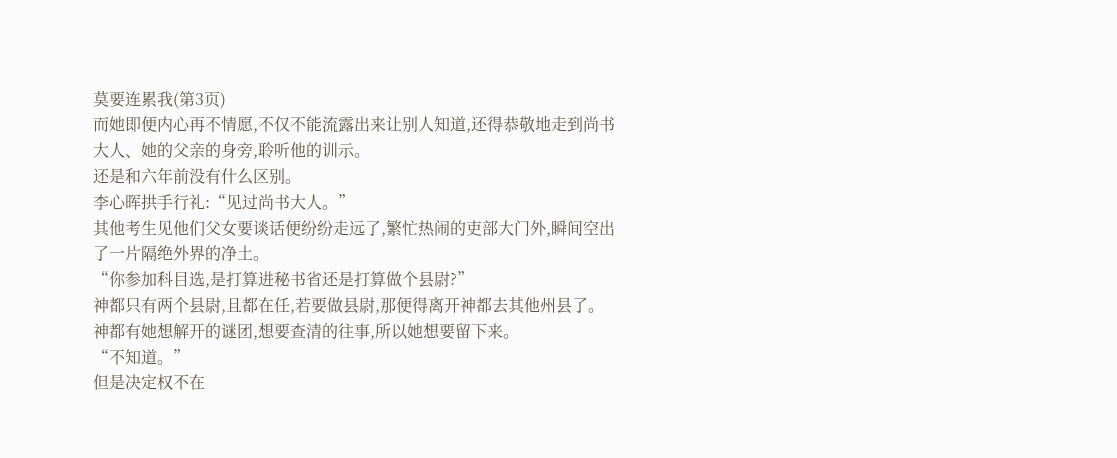莫要连累我(第3页)
而她即便内心再不情愿,不仅不能流露出来让别人知道,还得恭敬地走到尚书大人、她的父亲的身旁,聆听他的训示。
还是和六年前没有什么区别。
李心晖拱手行礼:“见过尚书大人。”
其他考生见他们父女要谈话便纷纷走远了,繁忙热闹的吏部大门外,瞬间空出了一片隔绝外界的净土。
“你参加科目选,是打算进秘书省还是打算做个县尉?”
神都只有两个县尉,且都在任,若要做县尉,那便得离开神都去其他州县了。神都有她想解开的谜团,想要查清的往事,所以她想要留下来。
“不知道。”
但是决定权不在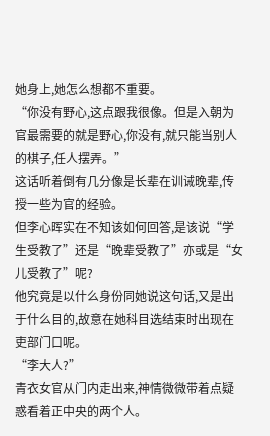她身上,她怎么想都不重要。
“你没有野心,这点跟我很像。但是入朝为官最需要的就是野心,你没有,就只能当别人的棋子,任人摆弄。”
这话听着倒有几分像是长辈在训诫晚辈,传授一些为官的经验。
但李心晖实在不知该如何回答,是该说“学生受教了”还是“晚辈受教了”亦或是“女儿受教了”呢?
他究竟是以什么身份同她说这句话,又是出于什么目的,故意在她科目选结束时出现在吏部门口呢。
“李大人?”
青衣女官从门内走出来,神情微微带着点疑惑看着正中央的两个人。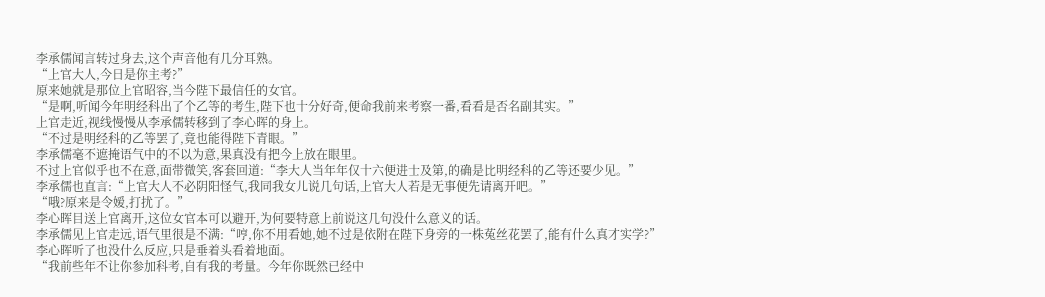李承儒闻言转过身去,这个声音他有几分耳熟。
“上官大人,今日是你主考?”
原来她就是那位上官昭容,当今陛下最信任的女官。
“是啊,听闻今年明经科出了个乙等的考生,陛下也十分好奇,便命我前来考察一番,看看是否名副其实。”
上官走近,视线慢慢从李承儒转移到了李心晖的身上。
“不过是明经科的乙等罢了,竟也能得陛下青眼。”
李承儒毫不遮掩语气中的不以为意,果真没有把今上放在眼里。
不过上官似乎也不在意,面带微笑,客套回道:“李大人当年年仅十六便进士及第,的确是比明经科的乙等还要少见。”
李承儒也直言:“上官大人不必阴阳怪气,我同我女儿说几句话,上官大人若是无事便先请离开吧。”
“哦?原来是令嫒,打扰了。”
李心晖目送上官离开,这位女官本可以避开,为何要特意上前说这几句没什么意义的话。
李承儒见上官走远,语气里很是不满:“哼,你不用看她,她不过是依附在陛下身旁的一株菟丝花罢了,能有什么真才实学?”
李心晖听了也没什么反应,只是垂着头看着地面。
“我前些年不让你参加科考,自有我的考量。今年你既然已经中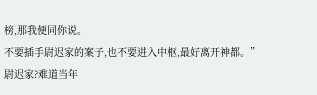榜,那我便同你说。
不要插手尉迟家的案子,也不要进入中枢,最好离开神都。”
尉迟家?难道当年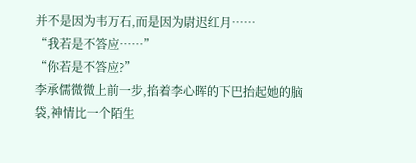并不是因为韦万石,而是因为尉迟红月……
“我若是不答应……”
“你若是不答应?”
李承儒微微上前一步,掐着李心晖的下巴抬起她的脑袋,神情比一个陌生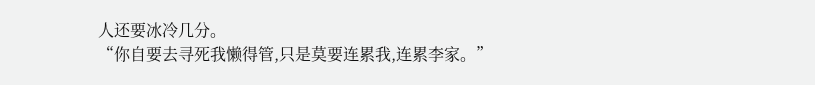人还要冰冷几分。
“你自要去寻死我懒得管,只是莫要连累我,连累李家。”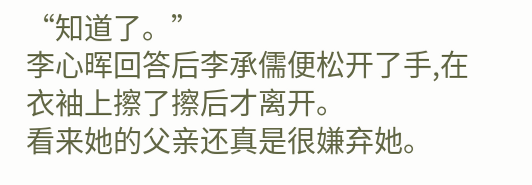“知道了。”
李心晖回答后李承儒便松开了手,在衣袖上擦了擦后才离开。
看来她的父亲还真是很嫌弃她。